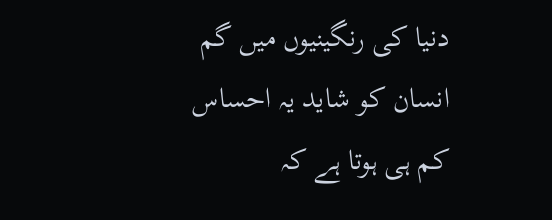دنیا کی رنگینیوں میں گم انسان کو شاید یہ احساس کم ہی ہوتا ہے کہ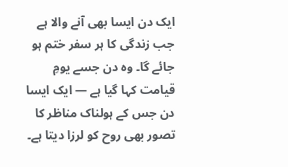ایک دن ایسا بھی آنے والا ہے جب زندگی کا ہر سفر ختم ہو جائے گا۔ وہ دن جسے یومِ قیامت کہا گیا ہے — ایک ایسا دن جس کے ہولناک مناظر کا تصور بھی روح کو لرزا دیتا ہے۔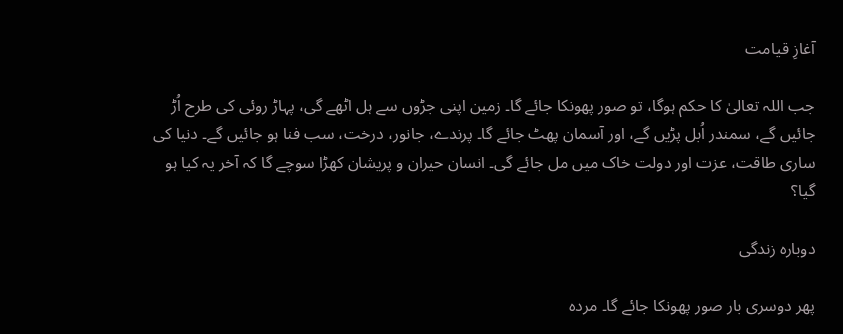آغازِ قیامت

جب اللہ تعالیٰ کا حکم ہوگا، تو صور پھونکا جائے گا۔ زمین اپنی جڑوں سے ہل اٹھے گی، پہاڑ روئی کی طرح اُڑ جائیں گے، سمندر اُبل پڑیں گے، اور آسمان پھٹ جائے گا۔ پرندے، جانور، درخت، سب فنا ہو جائیں گے۔ دنیا کی ساری طاقت، عزت اور دولت خاک میں مل جائے گی۔ انسان حیران و پریشان کھڑا سوچے گا کہ آخر یہ کیا ہو گیا؟

دوبارہ زندگی

پھر دوسری بار صور پھونکا جائے گا۔ مردہ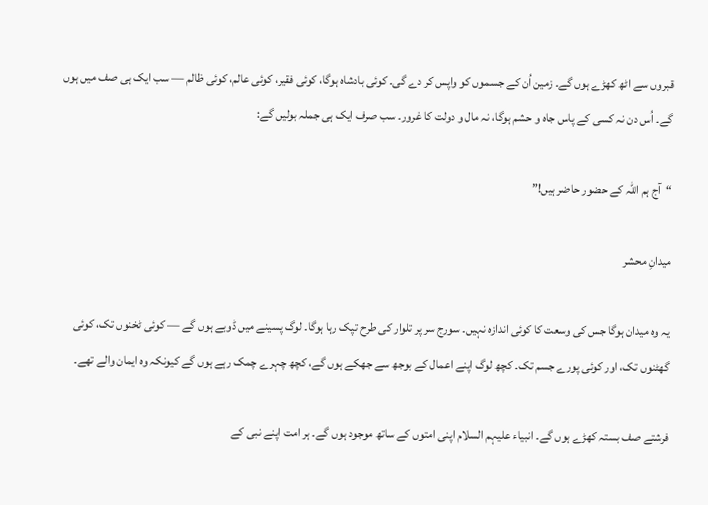قبروں سے اٹھ کھڑے ہوں گے۔ زمین اُن کے جسموں کو واپس کر دے گی۔ کوئی بادشاہ ہوگا، کوئی فقیر، کوئی عالم، کوئی ظالم — سب ایک ہی صف میں ہوں گے۔ اُس دن نہ کسی کے پاس جاہ و حشم ہوگا، نہ مال و دولت کا غرور۔ سب صرف ایک ہی جملہ بولیں گے:

“آج ہم اللہ کے حضور حاضر ہیں!”

میدانِ محشر

یہ وہ میدان ہوگا جس کی وسعت کا کوئی اندازہ نہیں۔ سورج سر پر تلوار کی طرح تپک رہا ہوگا۔ لوگ پسینے میں ڈوبے ہوں گے — کوئی ٹخنوں تک، کوئی گھٹنوں تک، اور کوئی پورے جسم تک۔ کچھ لوگ اپنے اعمال کے بوجھ سے جھکے ہوں گے، کچھ چہرے چمک رہے ہوں گے کیونکہ وہ ایمان والے تھے۔

فرشتے صف بستہ کھڑے ہوں گے۔ انبیاء علیہم السلام اپنی امتوں کے ساتھ موجود ہوں گے۔ ہر امت اپنے نبی کے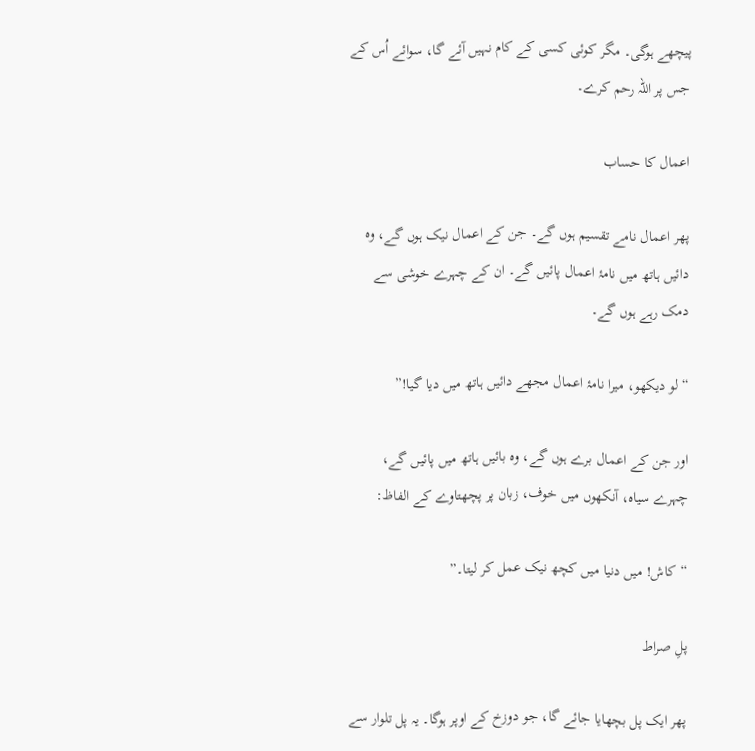پیچھے ہوگی۔ مگر کوئی کسی کے کام نہیں آئے گا، سوائے اُس کے جس پر اللہ رحم کرے۔

اعمال کا حساب

پھر اعمال نامے تقسیم ہوں گے۔ جن کے اعمال نیک ہوں گے، وہ دائیں ہاتھ میں نامۂ اعمال پائیں گے۔ ان کے چہرے خوشی سے دمک رہے ہوں گے۔

“لو دیکھو، میرا نامۂ اعمال مجھے دائیں ہاتھ میں دیا گیا!”

اور جن کے اعمال برے ہوں گے، وہ بائیں ہاتھ میں پائیں گے، چہرے سیاہ، آنکھوں میں خوف، زبان پر پچھتاوے کے الفاظ:

“کاش! میں دنیا میں کچھ نیک عمل کر لیتا۔”

پلِ صراط

پھر ایک پل بچھایا جائے گا، جو دوزخ کے اوپر ہوگا۔ یہ پل تلوار سے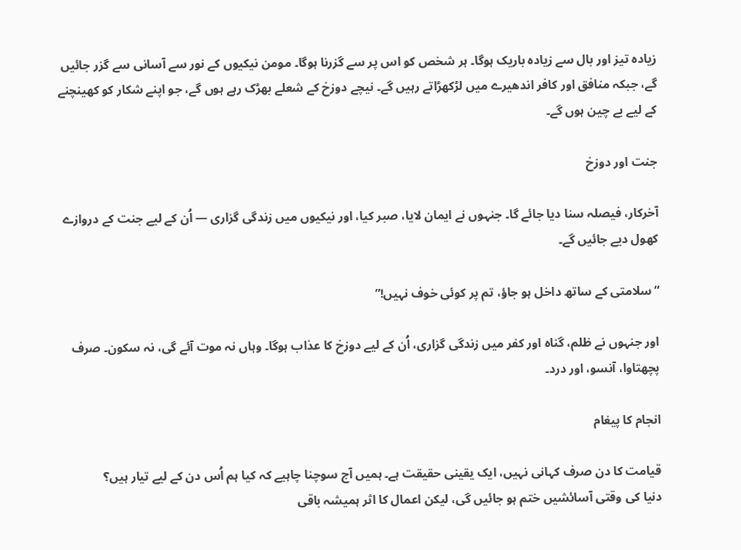زیادہ تیز اور بال سے زیادہ باریک ہوگا۔ ہر شخص کو اس پر سے گزرنا ہوگا۔ مومن نیکیوں کے نور سے آسانی سے گزر جائیں گے، جبکہ منافق اور کافر اندھیرے میں لڑکھڑاتے رہیں گے۔ نیچے دوزخ کے شعلے بھڑک رہے ہوں گے، جو اپنے شکار کو کھینچنے کے لیے بے چین ہوں گے۔

جنت اور دوزخ

آخرکار، فیصلہ سنا دیا جائے گا۔ جنہوں نے ایمان لایا، صبر کیا، اور نیکیوں میں زندگی گزاری — اُن کے لیے جنت کے دروازے کھول دیے جائیں گے۔

“سلامتی کے ساتھ داخل ہو جاؤ، تم پر کوئی خوف نہیں!”

اور جنہوں نے ظلم، گناہ اور کفر میں زندگی گزاری، اُن کے لیے دوزخ کا عذاب ہوگا۔ وہاں نہ موت آئے گی، نہ سکون۔ صرف پچھتاوا، آنسو، اور درد۔

انجام کا پیغام

قیامت کا دن صرف کہانی نہیں، ایک یقینی حقیقت ہے۔ ہمیں آج سوچنا چاہیے کہ کیا ہم اُس دن کے لیے تیار ہیں؟
دنیا کی وقتی آسائشیں ختم ہو جائیں گی، لیکن اعمال کا اثر ہمیشہ باقی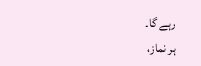رہے گا۔
ہر نماز،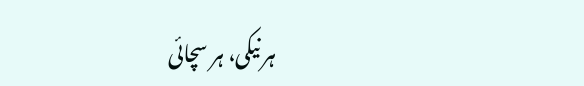ہر نیکی، ہر سچائی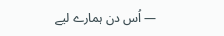— اُس دن ہمارے لیے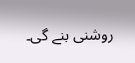روشنی بنے گی۔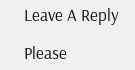Leave A Reply

Please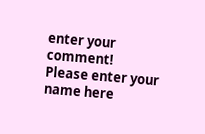enter your comment!
Please enter your name here